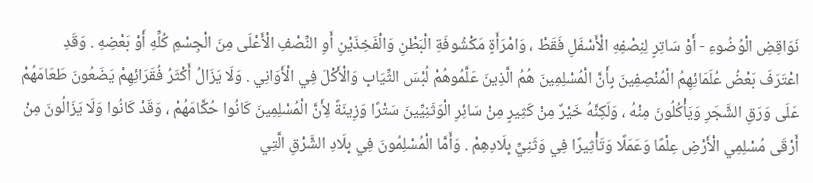نَوَاقِضِ الْوُضُوءِ - أَوْ سَاتِرٍ لِنِصْفِهِ الْأَسْفَلِ فَقَطْ ، وَامْرَأَةٍ مَكْشُوفَةِ الْبَطْنِ وَالْفَخِذَيْنِ أَوِ النِّصْفِ الْأَعْلَى مِنَ الْجِسْمِ كُلِّهِ أَوْ بَعْضِهِ . وَقَدِ اعْتَرَفَ بَعْضُ عُلَمَائِهِمُ الْمُنْصِفِينَ بِأَنَّ الْمُسْلِمِينَ هُمُ الَّذِينَ عَلَّمُوهُمْ لُبْسَ الثِّيَابِ وَالْأَكْلَ فِي الْأَوَانِي . وَلَا يَزَالُ أَكْثَرُ فُقَرَائِهِمْ يَضَعُونَ طَعَامَهُمْ عَلَى وَرَقِ الشَّجَرِ وَيَأْكُلُونَ مِنْهُ ، وَلَكِنَّهُ خَيْرٌ مِنْ كَثِيرٍ مِنْ سَائِرِ الْوَثَنِيِّينَ سَتْرًا وَزِينَةً لِأَنَّ الْمُسْلِمِينَ كَانُوا حُكَّامَهُمْ ، وَقَدْ كَانُوا وَلَا يَزَالُونَ مِنْ أَرْقَى مُسْلِمِي الْأَرْضِ عِلْمًا وَعَمَلًا وَتَأْثِيرًا فِي وَثَنِيِّ بِلَادِهِمْ . وَأَمَّا الْمُسْلِمُونَ فِي بِلَادِ الشَّرْقِ الَّتِي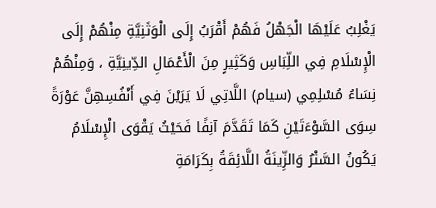يَغْلِبُ عَلَيْهَا الْجَهْلُ فَهُمْ أَقْرَبُ إِلَى الْوَثَنِيَّةِ مِنْهُمْ إِلَى الْإِسْلَامِ فِي اللِّبَاسِ وَكَثِيرٍ مِنَ الْأَعْمَالِ الدِّينِيَّةِ ، وَمِنْهُمْ نِسَاءُ مُسْلِمِي (سيام) اللَّاتِي لَا يَرَيْنَ فِي أَنْفُسِهِنَّ عَوْرَةً سِوَى السَّوْءَتَيْنِ كَمَا تَقَدَّمَ آنِفًا فَحَيْثُ يَقْوَى الْإِسْلَامُ يَكُونُ السَّتْرُ وَالزِّينَةُ اللَّائِقَةُ بِكَرَامَةِ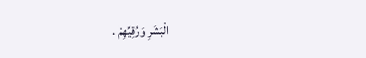الْبَشَرِ وَرُقِيِّهِمْ .